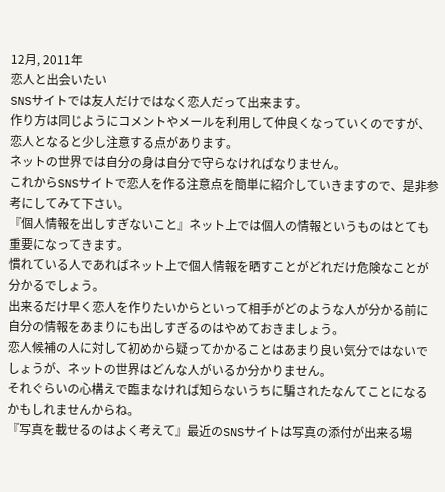12月, 2011年
恋人と出会いたい
SNSサイトでは友人だけではなく恋人だって出来ます。
作り方は同じようにコメントやメールを利用して仲良くなっていくのですが、恋人となると少し注意する点があります。
ネットの世界では自分の身は自分で守らなければなりません。
これからSNSサイトで恋人を作る注意点を簡単に紹介していきますので、是非参考にしてみて下さい。
『個人情報を出しすぎないこと』ネット上では個人の情報というものはとても重要になってきます。
慣れている人であればネット上で個人情報を晒すことがどれだけ危険なことが分かるでしょう。
出来るだけ早く恋人を作りたいからといって相手がどのような人が分かる前に自分の情報をあまりにも出しすぎるのはやめておきましょう。
恋人候補の人に対して初めから疑ってかかることはあまり良い気分ではないでしょうが、ネットの世界はどんな人がいるか分かりません。
それぐらいの心構えで臨まなければ知らないうちに騙されたなんてことになるかもしれませんからね。
『写真を載せるのはよく考えて』最近のSNSサイトは写真の添付が出来る場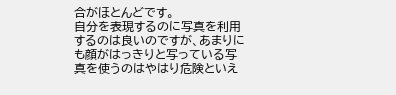合がほとんどです。
自分を表現するのに写真を利用するのは良いのですが、あまりにも顔がはっきりと写っている写真を使うのはやはり危険といえ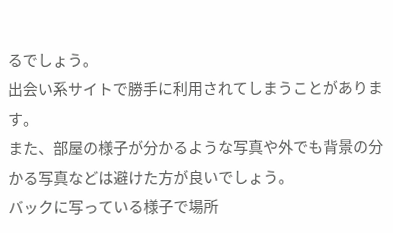るでしょう。
出会い系サイトで勝手に利用されてしまうことがあります。
また、部屋の様子が分かるような写真や外でも背景の分かる写真などは避けた方が良いでしょう。
バックに写っている様子で場所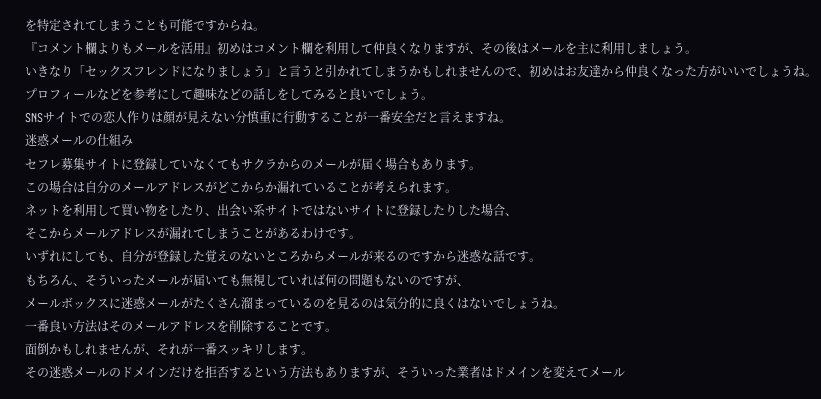を特定されてしまうことも可能ですからね。
『コメント欄よりもメールを活用』初めはコメント欄を利用して仲良くなりますが、その後はメールを主に利用しましょう。
いきなり「セックスフレンドになりましょう」と言うと引かれてしまうかもしれませんので、初めはお友達から仲良くなった方がいいでしょうね。
プロフィールなどを参考にして趣味などの話しをしてみると良いでしょう。
SNSサイトでの恋人作りは顔が見えない分慎重に行動することが一番安全だと言えますね。
迷惑メールの仕組み
セフレ募集サイトに登録していなくてもサクラからのメールが届く場合もあります。
この場合は自分のメールアドレスがどこからか漏れていることが考えられます。
ネットを利用して買い物をしたり、出会い系サイトではないサイトに登録したりした場合、
そこからメールアドレスが漏れてしまうことがあるわけです。
いずれにしても、自分が登録した覚えのないところからメールが来るのですから迷惑な話です。
もちろん、そういったメールが届いても無視していれば何の問題もないのですが、
メールボックスに迷惑メールがたくさん溜まっているのを見るのは気分的に良くはないでしょうね。
一番良い方法はそのメールアドレスを削除することです。
面倒かもしれませんが、それが一番スッキリします。
その迷惑メールのドメインだけを拒否するという方法もありますが、そういった業者はドメインを変えてメール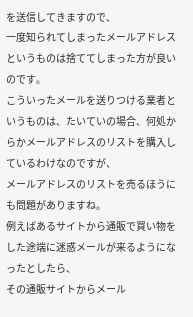を送信してきますので、
一度知られてしまったメールアドレスというものは捨ててしまった方が良いのです。
こういったメールを送りつける業者というものは、たいていの場合、何処からかメールアドレスのリストを購入しているわけなのですが、
メールアドレスのリストを売るほうにも問題がありますね。
例えばあるサイトから通販で買い物をした途端に迷惑メールが来るようになったとしたら、
その通販サイトからメール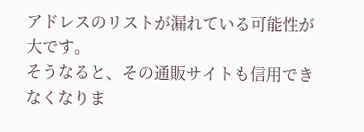アドレスのリストが漏れている可能性が大です。
そうなると、その通販サイトも信用できなくなりま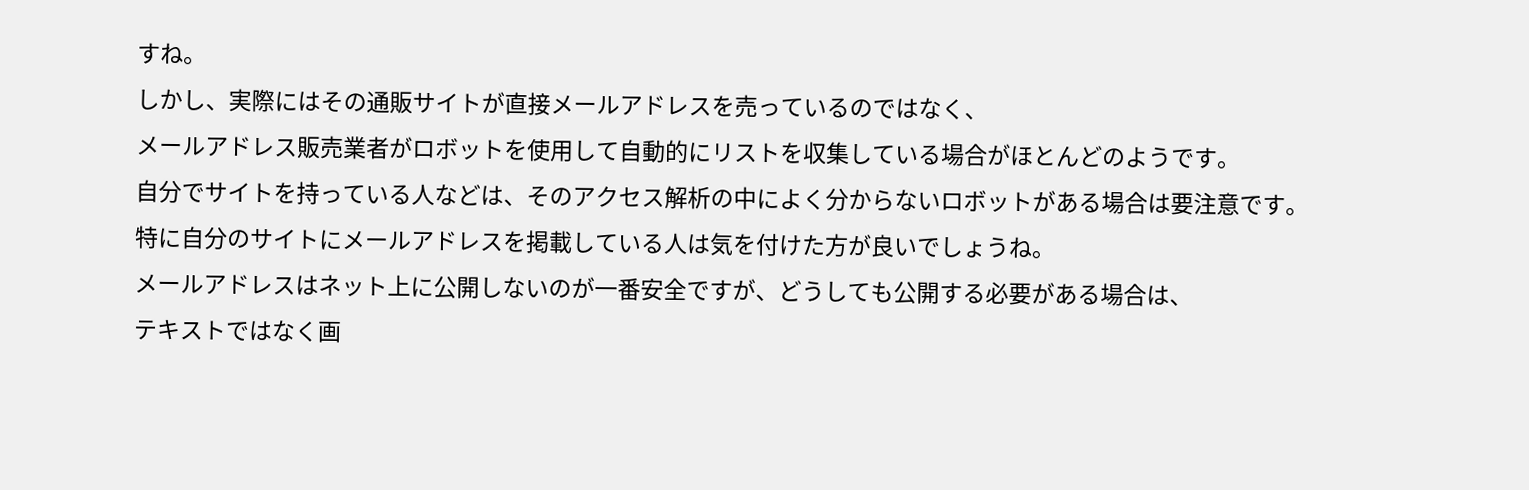すね。
しかし、実際にはその通販サイトが直接メールアドレスを売っているのではなく、
メールアドレス販売業者がロボットを使用して自動的にリストを収集している場合がほとんどのようです。
自分でサイトを持っている人などは、そのアクセス解析の中によく分からないロボットがある場合は要注意です。
特に自分のサイトにメールアドレスを掲載している人は気を付けた方が良いでしょうね。
メールアドレスはネット上に公開しないのが一番安全ですが、どうしても公開する必要がある場合は、
テキストではなく画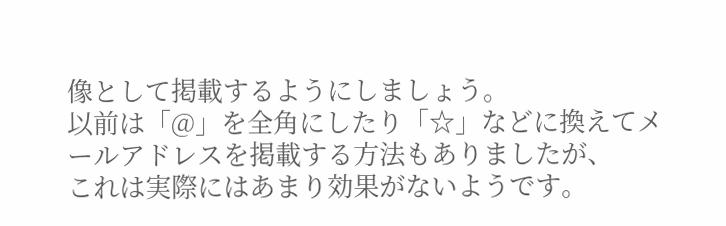像として掲載するようにしましょう。
以前は「@」を全角にしたり「☆」などに換えてメールアドレスを掲載する方法もありましたが、
これは実際にはあまり効果がないようです。